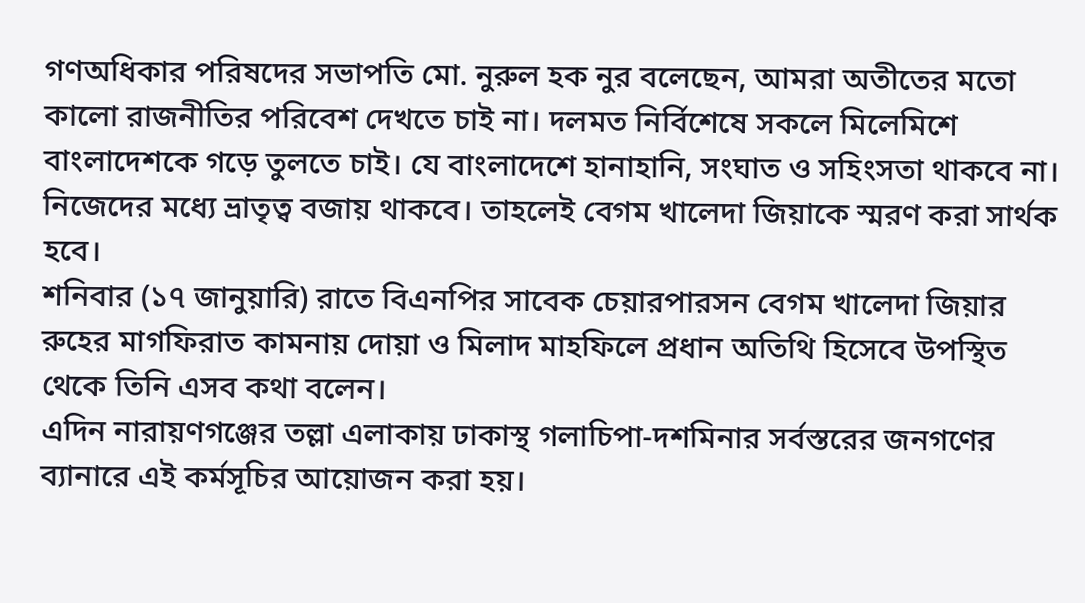গণঅধিকার পরিষদের সভাপতি মো. নুরুল হক নুর বলেছেন, আমরা অতীতের মতো কালো রাজনীতির পরিবেশ দেখতে চাই না। দলমত নির্বিশেষে সকলে মিলেমিশে বাংলাদেশকে গড়ে তুলতে চাই। যে বাংলাদেশে হানাহানি, সংঘাত ও সহিংসতা থাকবে না। নিজেদের মধ্যে ভ্রাতৃত্ব বজায় থাকবে। তাহলেই বেগম খালেদা জিয়াকে স্মরণ করা সার্থক হবে।
শনিবার (১৭ জানুয়ারি) রাতে বিএনপির সাবেক চেয়ারপারসন বেগম খালেদা জিয়ার রুহের মাগফিরাত কামনায় দোয়া ও মিলাদ মাহফিলে প্রধান অতিথি হিসেবে উপস্থিত থেকে তিনি এসব কথা বলেন।
এদিন নারায়ণগঞ্জের তল্লা এলাকায় ঢাকাস্থ গলাচিপা-দশমিনার সর্বস্তরের জনগণের ব্যানারে এই কর্মসূচির আয়োজন করা হয়।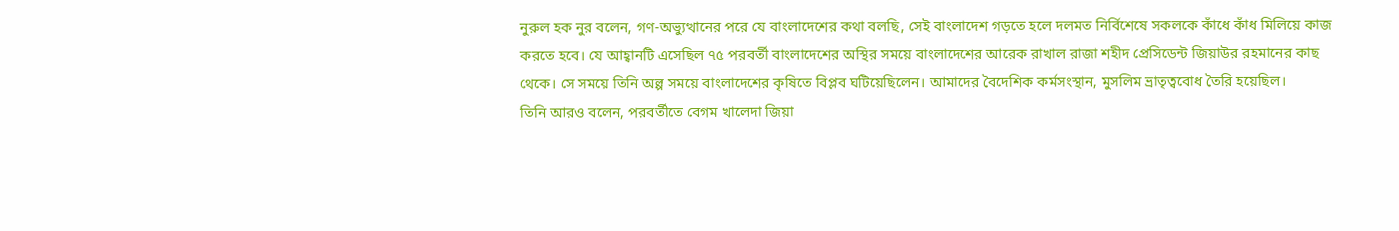নুরুল হক নুর বলেন, গণ-অভ্যুত্থানের পরে যে বাংলাদেশের কথা বলছি, সেই বাংলাদেশ গড়তে হলে দলমত নির্বিশেষে সকলকে কাঁধে কাঁধ মিলিয়ে কাজ করতে হবে। যে আহ্বানটি এসেছিল ৭৫ পরবর্তী বাংলাদেশের অস্থির সময়ে বাংলাদেশের আরেক রাখাল রাজা শহীদ প্রেসিডেন্ট জিয়াউর রহমানের কাছ থেকে। সে সময়ে তিনি অল্প সময়ে বাংলাদেশের কৃষিতে বিপ্লব ঘটিয়েছিলেন। আমাদের বৈদেশিক কর্মসংস্থান, মুসলিম ভ্রাতৃত্ববোধ তৈরি হয়েছিল।
তিনি আরও বলেন, পরবর্তীতে বেগম খালেদা জিয়া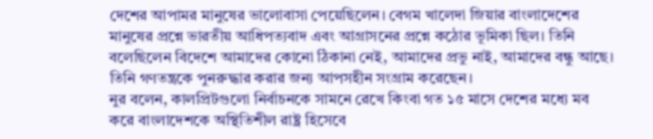দেশের আপামর মানুষের ভালোবাসা পেয়েছিলেন। বেগম খালেদা জিয়ার বাংলাদেশের মানুষের প্রশ্নে ভারতীয় আধিপত্যবাদ এবং আগ্রাসনের প্রশ্নে কঠোর ভূমিকা ছিল। তিনি বলেছিলেন বিদেশে আমাদের কোনো ঠিকানা নেই, আমাদের প্রভু নাই, আমাদের বন্ধু আছে। তিনি গণতন্ত্রকে পুনরুদ্ধার করার জন্য আপসহীন সংগ্রাম করেছেন।
নুর বলেন, কালপ্রিটগুলো নির্বাচনকে সামনে রেখে কিংবা গত ১৫ মাসে দেশের মধ্যে মব করে বাংলাদেশকে অস্থিতিশীল রাষ্ট্র হিসেবে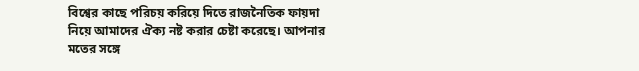বিশ্বের কাছে পরিচয় করিয়ে দিতে রাজনৈতিক ফায়দা নিয়ে আমাদের ঐক্য নষ্ট করার চেষ্টা করেছে। আপনার মতের সঙ্গে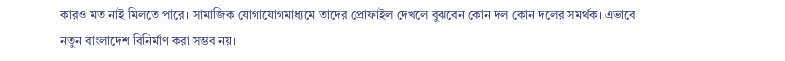কারও মত নাই মিলতে পারে। সামাজিক যোগাযোগমাধ্যমে তাদের প্রোফাইল দেখলে বুঝবেন কোন দল কোন দলের সমর্থক। এভাবে নতুন বাংলাদেশ বিনির্মাণ করা সম্ভব নয়।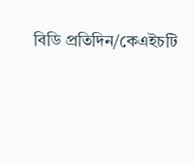বিডি প্রতিদিন/কেএইচটি